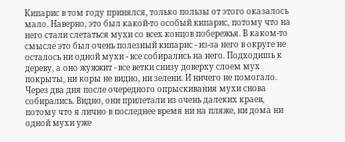Кипарис в том году принялся, только пользы от этого оказалось мало. Наверно, это был какой-то особый кипарис, потому что на него стали слетаться мухи со всех концов побережья. В каком-то смысле это был очень полезный кипарис - из-за него в округе не осталось ни одной мухи - все собирались на него. Подходишь к дереву, а оно жужжит - все ветки снизу доверху слоем мух покрыты, ни коры не видно, ни зелени. И ничего не помогало. Через два дня после очередного опрыскивания мухи снова собирались. Видно, они прилетали из очень далеких краев, потому что я лично в последнее время ни на пляже, ни дома ни одной мухи уже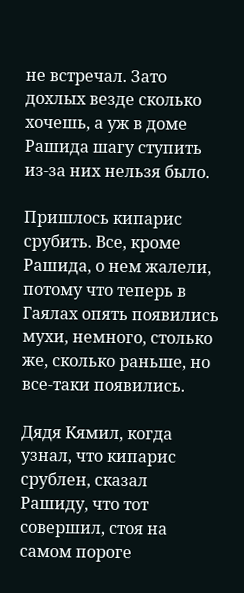не встречал. Зато дохлых везде сколько хочешь, а уж в доме Рашида шагу ступить из-за них нельзя было.

Пришлось кипарис срубить. Все, кроме Рашида, о нем жалели, потому что теперь в Гаялах опять появились мухи, немного, столько же, сколько раньше, но все-таки появились.

Дядя Кямил, когда узнал, что кипарис срублен, сказал Рашиду, что тот совершил, стоя на самом пороге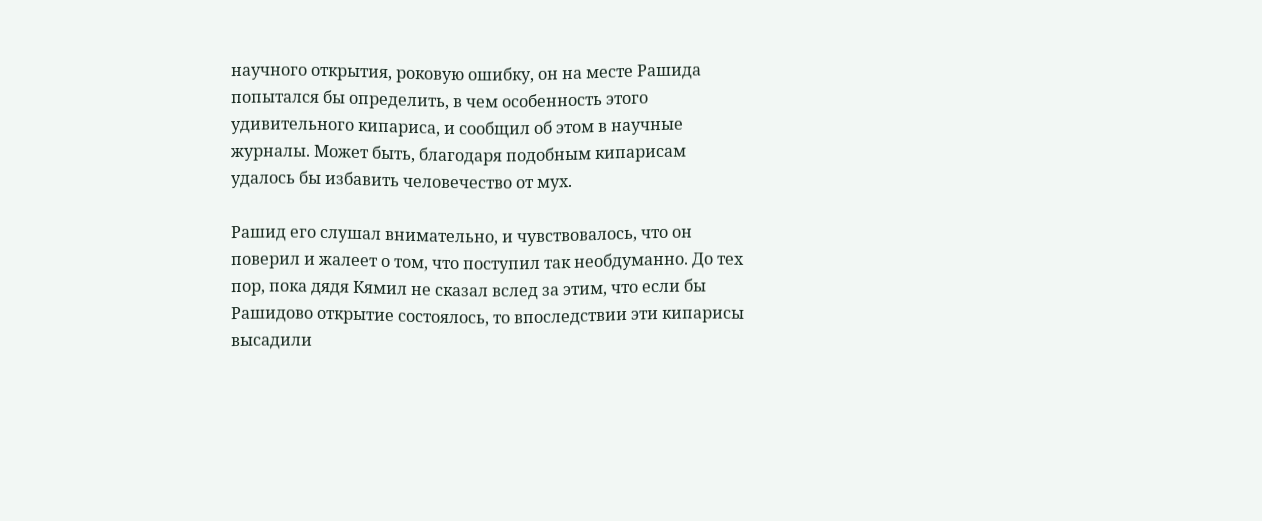научного открытия, роковую ошибку, он на месте Рашида попытался бы определить, в чем особенность этого удивительного кипариса, и сообщил об этом в научные журналы. Может быть, благодаря подобным кипарисам удалось бы избавить человечество от мух.

Рашид его слушал внимательно, и чувствовалось, что он поверил и жалеет о том, что поступил так необдуманно. До тех пор, пока дядя Кямил не сказал вслед за этим, что если бы Рашидово открытие состоялось, то впоследствии эти кипарисы высадили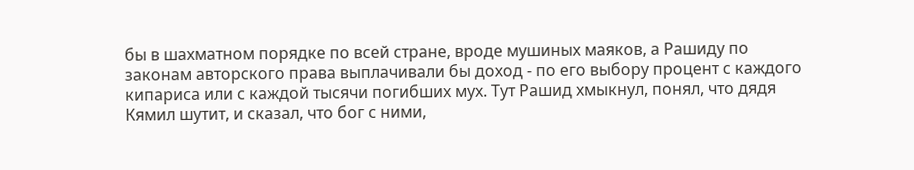бы в шахматном порядке по всей стране, вроде мушиных маяков, а Рашиду по законам авторского права выплачивали бы доход - по его выбору процент с каждого кипариса или с каждой тысячи погибших мух. Тут Рашид хмыкнул, понял, что дядя Кямил шутит, и сказал, что бог с ними,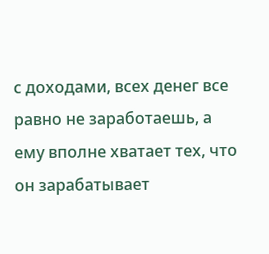с доходами, всех денег все равно не заработаешь, а ему вполне хватает тех, что он зарабатывает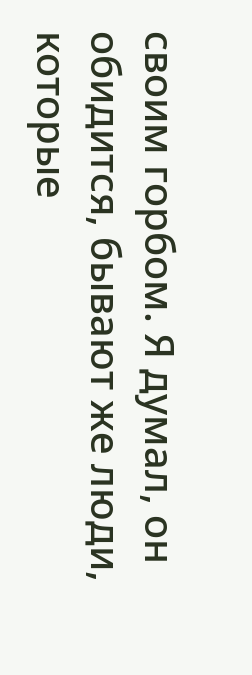своим горбом. Я думал, он обидится, бывают же люди, которые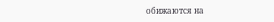обижаются на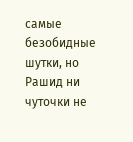самые безобидные шутки, но Рашид ни чуточки не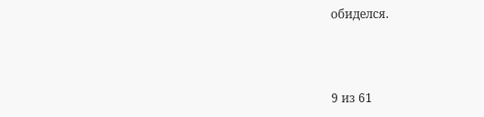обиделся.



9 из 61